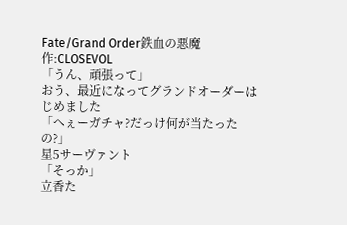Fate/Grand Order鉄血の悪魔 作:CLOSEVOL
「うん、頑張って」
おう、最近になってグランドオーダーはじめました
「へぇーガチャ?だっけ何が当たったの?」
星5サーヴァント
「そっか」
立香た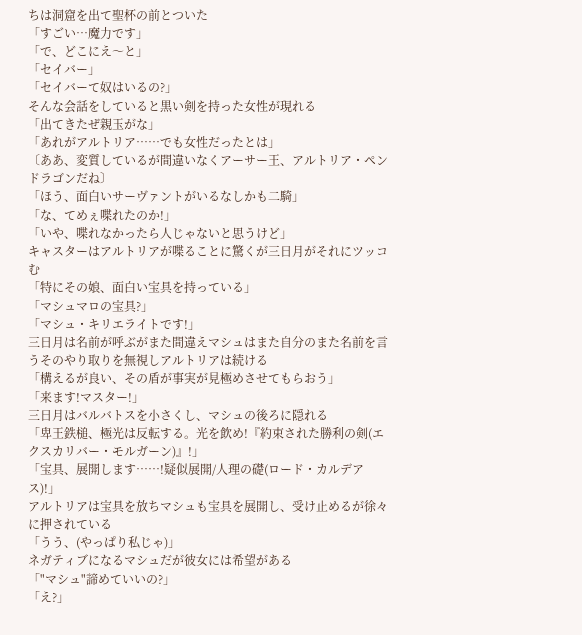ちは洞窟を出て聖杯の前とついた
「すごい…魔力です」
「で、どこにえ〜と」
「セイバー」
「セイバーて奴はいるの?」
そんな会話をしていると黒い剣を持った女性が現れる
「出てきたぜ親玉がな」
「あれがアルトリア……でも女性だったとは」
〔ああ、変質しているが間違いなくアーサー王、アルトリア・ペンドラゴンだね〕
「ほう、面白いサーヴァントがいるなしかも二騎」
「な、てめぇ喋れたのか!」
「いや、喋れなかったら人じゃないと思うけど」
キャスターはアルトリアが喋ることに驚くが三日月がそれにツッコむ
「特にその娘、面白い宝具を持っている」
「マシュマロの宝具?」
「マシュ・キリエライトです!」
三日月は名前が呼ぶがまた間違えマシュはまた自分のまた名前を言うそのやり取りを無視しアルトリアは続ける
「構えるが良い、その盾が事実が見極めさせてもらおう」
「来ます!マスター!」
三日月はバルバトスを小さくし、マシュの後ろに隠れる
「卑王鉄槌、極光は反転する。光を飲め!『約束された勝利の剣(エクスカリバー・モルガーン)』!」
「宝具、展開します……!疑似展開/人理の礎(ロード・カルデアス)!」
アルトリアは宝具を放ちマシュも宝具を展開し、受け止めるが徐々に押されている
「うう、(やっぱり私じゃ)」
ネガティブになるマシュだが彼女には希望がある
「"マシュ"諦めていいの?」
「え?」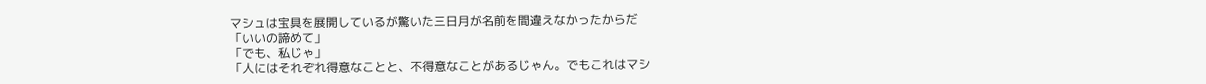マシュは宝具を展開しているが驚いた三日月が名前を間違えなかったからだ
「いいの諦めて」
「でも、私じゃ」
「人にはそれぞれ得意なことと、不得意なことがあるじゃん。でもこれはマシ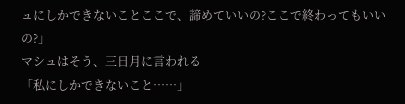ュにしかできないことここで、諦めていいの?ここで終わってもいいの?」
マシュはそう、三日月に言われる
「私にしかできないこと……」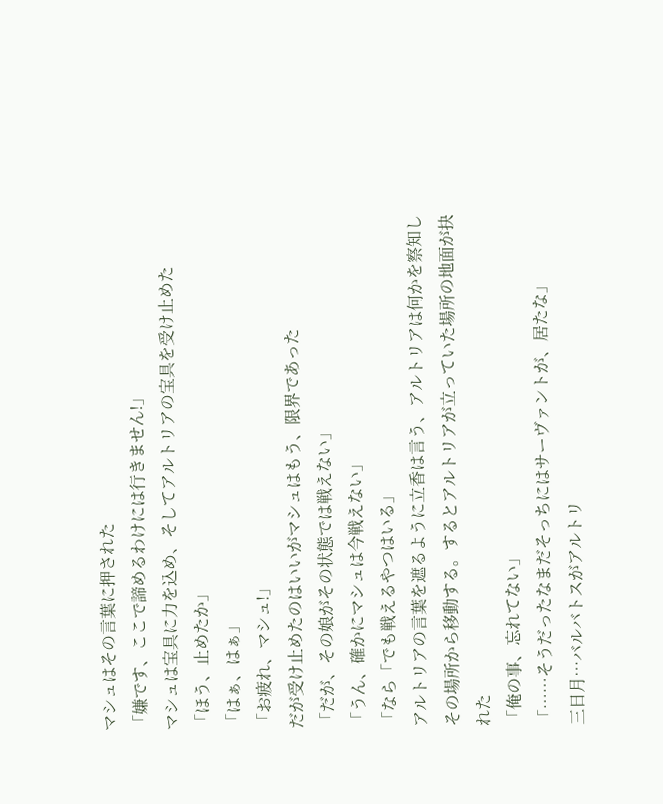マシュはその言葉に押された
「嫌です、ここで諦めるわけには行きません!」
マシュは宝具に力を込め、そしてアルトリアの宝具を受け止めた
「ほう、止めたか」
「はぁ、はぁ」
「お疲れ、マシュ!」
だが受け止めたのはいいがマシュはもう、限界であった
「だが、その娘がその状態では戦えない」
「うん、確かにマシュは今戦えない」
「なら「でも戦えるやつはいる」
アルトリアの言葉を遮るように立香は言う、アルトリアは何かを察知しその場所から移動する。するとアルトリアが立っていた場所の地面が抉れた
「俺の事、忘れてない」
「……そうだったなまだそっちにはサーヴァントが、居たな」
三日月…バルバトスがアルトリ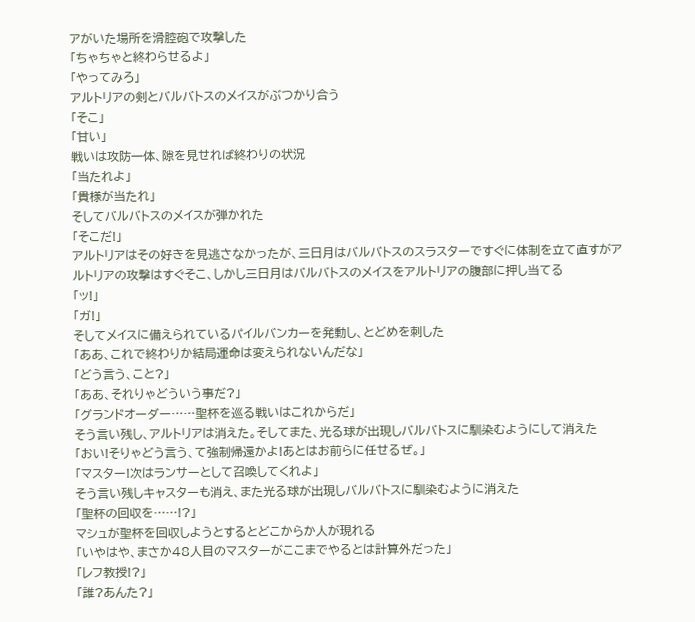アがいた場所を滑腔砲で攻撃した
「ちゃちゃと終わらせるよ」
「やってみろ」
アルトリアの剣とバルバトスのメイスがぶつかり合う
「そこ」
「甘い」
戦いは攻防一体、隙を見せれば終わりの状況
「当たれよ」
「貴様が当たれ」
そしてバルバトスのメイスが弾かれた
「そこだ!」
アルトリアはその好きを見逃さなかったが、三日月はバルバトスのスラスターですぐに体制を立て直すがアルトリアの攻撃はすぐそこ、しかし三日月はバルバトスのメイスをアルトリアの腹部に押し当てる
「ッ!」
「ガ!」
そしてメイスに備えられているパイルバンカーを発動し、とどめを刺した
「ああ、これで終わりか結局運命は変えられないんだな」
「どう言う、こと?」
「ああ、それりゃどういう事だ?」
「グランドオーダー……聖杯を巡る戦いはこれからだ」
そう言い残し、アルトリアは消えた。そしてまた、光る球が出現しバルバトスに馴染むようにして消えた
「おい!そりゃどう言う、て強制帰還かよ!あとはお前らに任せるぜ。」
「マスター!次はランサーとして召喚してくれよ」
そう言い残しキャスターも消え、また光る球が出現しバルバトスに馴染むように消えた
「聖杯の回収を……!?」
マシュが聖杯を回収しようとするとどこからか人が現れる
「いやはや、まさか48人目のマスターがここまでやるとは計算外だった」
「レフ教授!?」
「誰?あんた?」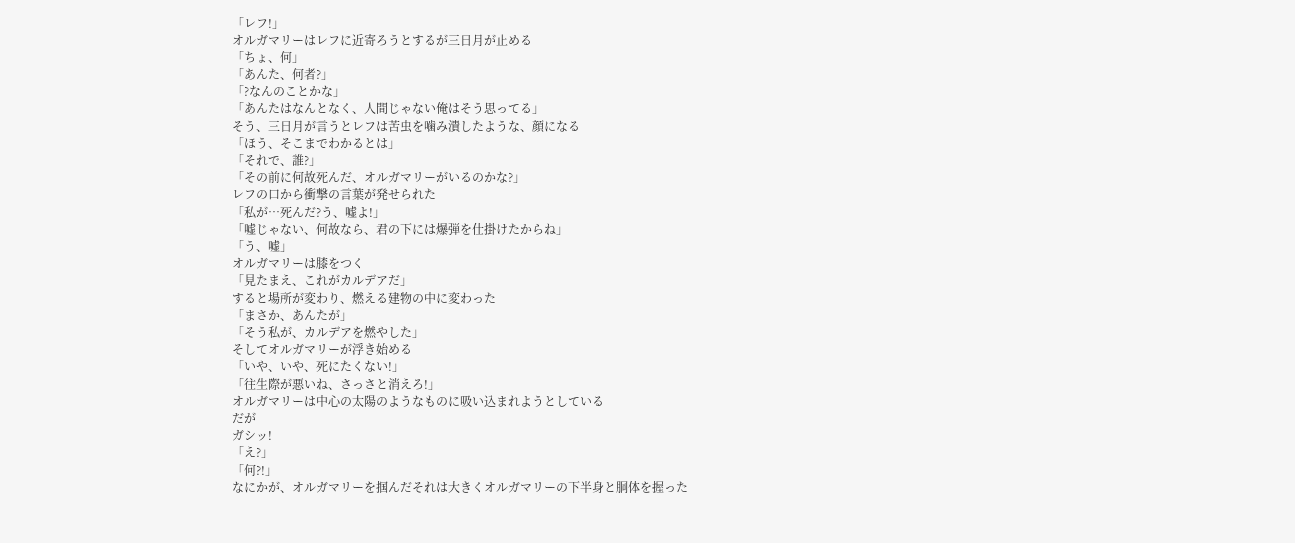「レフ!」
オルガマリーはレフに近寄ろうとするが三日月が止める
「ちょ、何」
「あんた、何者?」
「?なんのことかな」
「あんたはなんとなく、人間じゃない俺はそう思ってる」
そう、三日月が言うとレフは苦虫を噛み潰したような、顔になる
「ほう、そこまでわかるとは」
「それで、誰?」
「その前に何故死んだ、オルガマリーがいるのかな?」
レフの口から衝撃の言葉が発せられた
「私が…死んだ?う、嘘よ!」
「嘘じゃない、何故なら、君の下には爆弾を仕掛けたからね」
「う、嘘」
オルガマリーは膝をつく
「見たまえ、これがカルデアだ」
すると場所が変わり、燃える建物の中に変わった
「まさか、あんたが」
「そう私が、カルデアを燃やした」
そしてオルガマリーが浮き始める
「いや、いや、死にたくない!」
「往生際が悪いね、さっさと消えろ!」
オルガマリーは中心の太陽のようなものに吸い込まれようとしている
だが
ガシッ!
「え?」
「何?!」
なにかが、オルガマリーを掴んだそれは大きくオルガマリーの下半身と胴体を握った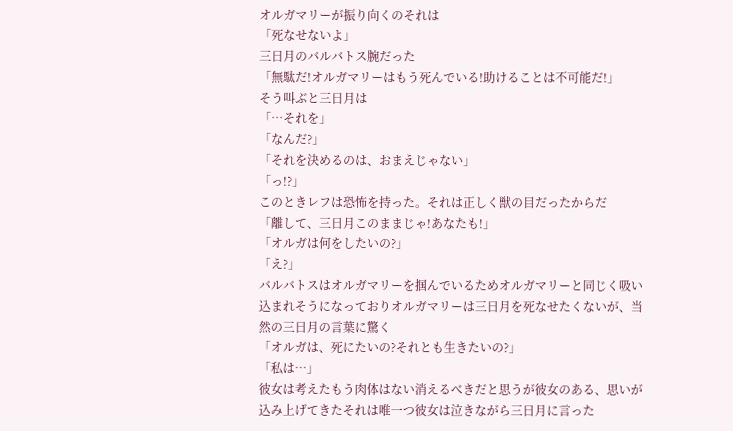オルガマリーが振り向くのそれは
「死なせないよ」
三日月のバルバトス腕だった
「無駄だ!オルガマリーはもう死んでいる!助けることは不可能だ!」
そう叫ぶと三日月は
「…それを」
「なんだ?」
「それを決めるのは、おまえじゃない」
「っ!?」
このときレフは恐怖を持った。それは正しく獣の目だったからだ
「離して、三日月このままじゃ!あなたも!」
「オルガは何をしたいの?」
「え?」
バルバトスはオルガマリーを掴んでいるためオルガマリーと同じく吸い込まれそうになっておりオルガマリーは三日月を死なせたくないが、当然の三日月の言葉に驚く
「オルガは、死にたいの?それとも生きたいの?」
「私は…」
彼女は考えたもう肉体はない消えるべきだと思うが彼女のある、思いが込み上げてきたそれは唯一つ彼女は泣きながら三日月に言った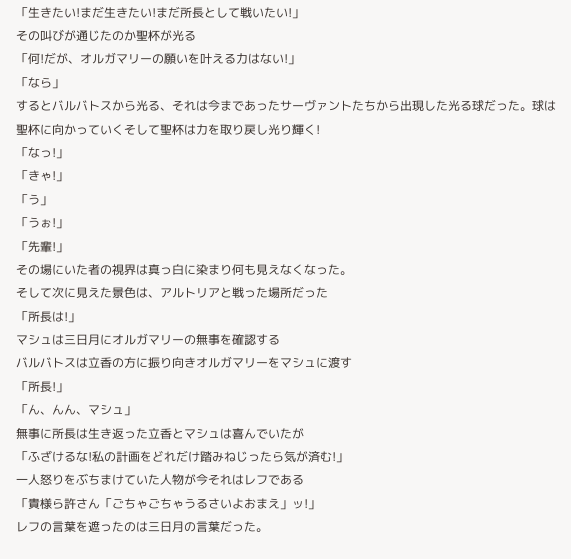「生きたい!まだ生きたい!まだ所長として戦いたい!」
その叫びが通じたのか聖杯が光る
「何!だが、オルガマリーの願いを叶える力はない!」
「なら」
するとバルバトスから光る、それは今まであったサーヴァントたちから出現した光る球だった。球は聖杯に向かっていくそして聖杯は力を取り戻し光り輝く!
「なっ!」
「きゃ!」
「う」
「うぉ!」
「先輩!」
その場にいた者の視界は真っ白に染まり何も見えなくなった。
そして次に見えた景色は、アルトリアと戦った場所だった
「所長は!」
マシュは三日月にオルガマリーの無事を確認する
バルバトスは立香の方に振り向きオルガマリーをマシュに渡す
「所長!」
「ん、んん、マシュ」
無事に所長は生き返った立香とマシュは喜んでいたが
「ふざけるな!私の計画をどれだけ踏みねじったら気が済む!」
一人怒りをぶちまけていた人物が今それはレフである
「貴様ら許さん「ごちゃごちゃうるさいよおまえ」ッ!」
レフの言葉を遮ったのは三日月の言葉だった。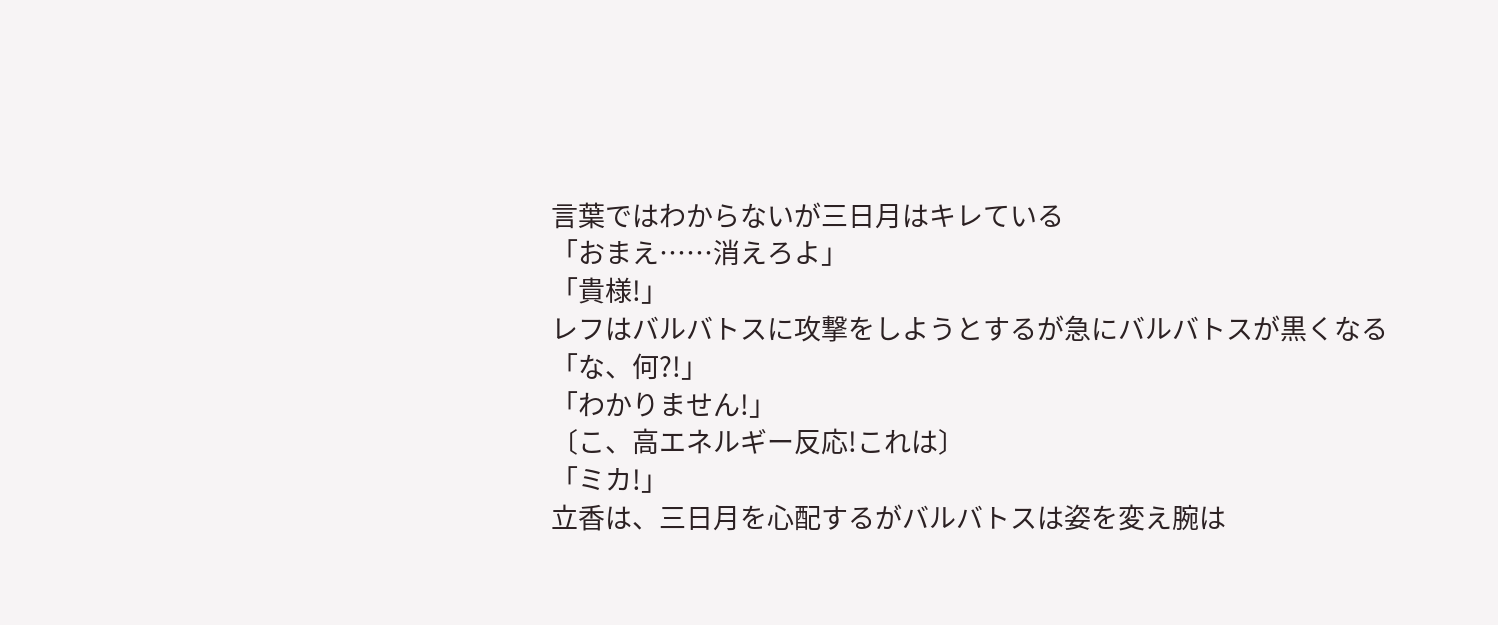言葉ではわからないが三日月はキレている
「おまえ……消えろよ」
「貴様!」
レフはバルバトスに攻撃をしようとするが急にバルバトスが黒くなる
「な、何?!」
「わかりません!」
〔こ、高エネルギー反応!これは〕
「ミカ!」
立香は、三日月を心配するがバルバトスは姿を変え腕は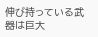伸び持っている武器は巨大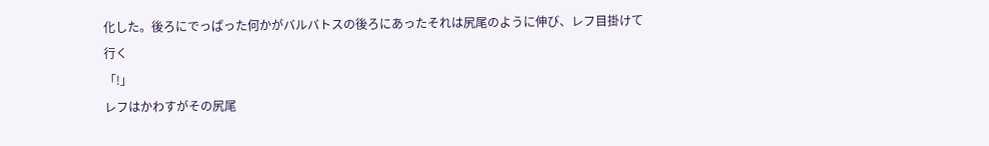化した。後ろにでっぱった何かがバルバトスの後ろにあったそれは尻尾のように伸び、レフ目掛けて
行く
「!」
レフはかわすがその尻尾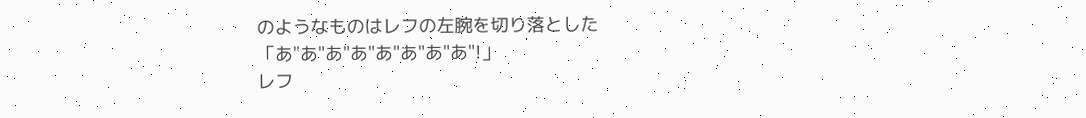のようなものはレフの左腕を切り落とした
「あ"あ"あ"あ"あ"あ"あ"あ"!」
レフ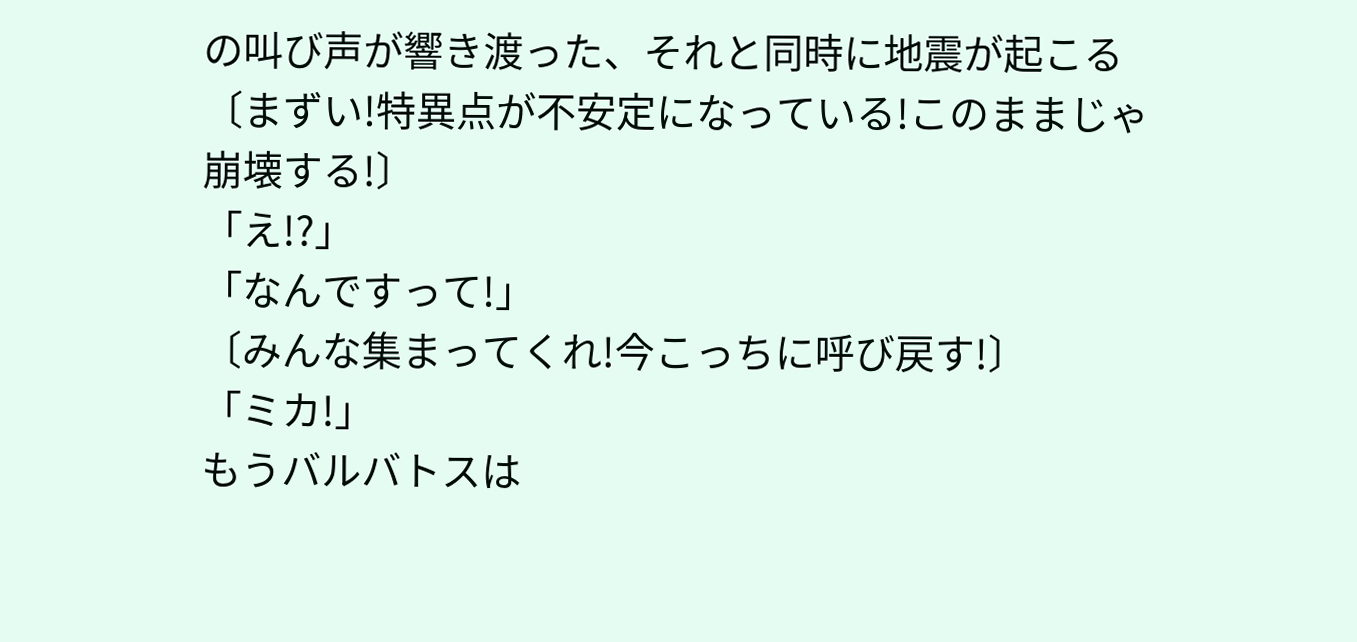の叫び声が響き渡った、それと同時に地震が起こる
〔まずい!特異点が不安定になっている!このままじゃ崩壊する!〕
「え!?」
「なんですって!」
〔みんな集まってくれ!今こっちに呼び戻す!〕
「ミカ!」
もうバルバトスは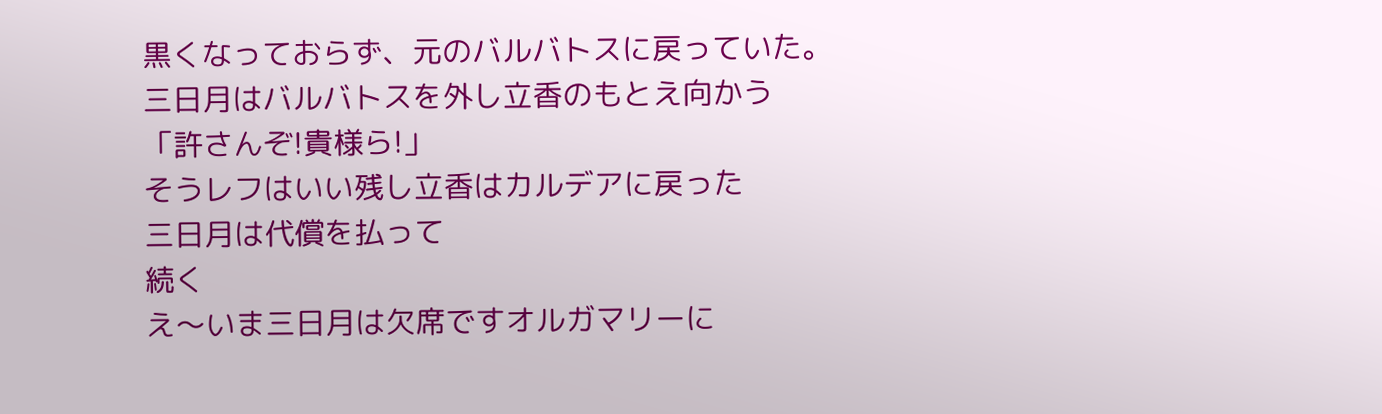黒くなっておらず、元のバルバトスに戻っていた。
三日月はバルバトスを外し立香のもとえ向かう
「許さんぞ!貴様ら!」
そうレフはいい残し立香はカルデアに戻った
三日月は代償を払って
続く
え〜いま三日月は欠席ですオルガマリーに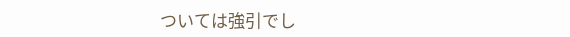ついては強引でし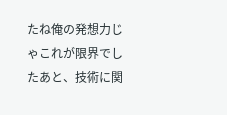たね俺の発想力じゃこれが限界でしたあと、技術に関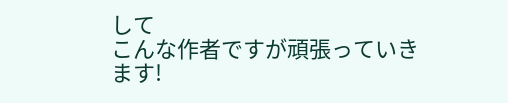して
こんな作者ですが頑張っていきます!